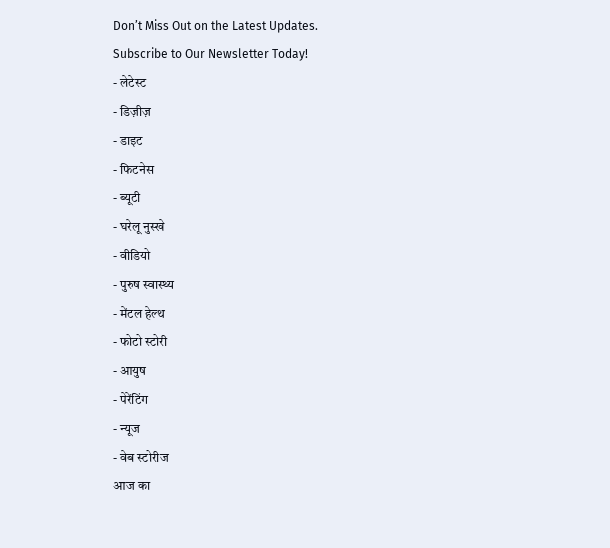Don’t Miss Out on the Latest Updates.
Subscribe to Our Newsletter Today!
- लेटेस्ट
- डिज़ीज़
- डाइट
- फिटनेस
- ब्यूटी
- घरेलू नुस्खे
- वीडियो
- पुरुष स्वास्थ्य
- मेंटल हेल्थ
- फोटो स्टोरी
- आयुष
- पेरेंटिंग
- न्यूज
- वेब स्टोरीज
आज का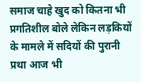समाज चाहे खुद को कितना भी प्रगतिशील बोले लेकिन लड़कियों के मामले में सदियों की पुरानी प्रथा आज भी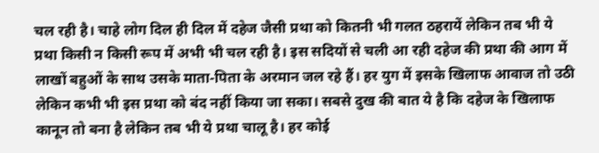चल रही है। चाहे लोग दिल ही दिल में दहेज जैसी प्रथा को कितनी भी गलत ठहरायें लेकिन तब भी ये प्रथा किसी न किसी रूप में अभी भी चल रही है। इस सदियों से चली आ रही दहेज की प्रथा की आग में लाखों बहुओं के साथ उसके माता-पिता के अरमान जल रहे हैं। हर युग में इसके खिलाफ आवाज तो उठी लेकिन कभी भी इस प्रथा को बंद नहीं किया जा सका। सबसे दुख की बात ये है कि दहेज के खिलाफ कानून तो बना है लेकिन तब भी ये प्रथा चालू है। हर कोई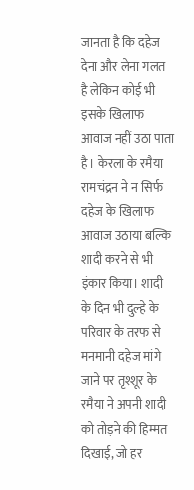जानता है कि दहेज देना और लेना गलत है लेकिन कोई भी इसके खिलाफ आवाज नहीं उठा पाता है। केरला के रमैया रामचंद्रन ने न सिर्फ दहेज के खिलाफ आवाज उठाया बल्कि शादी करने से भी इंकार किया। शादी के दिन भी दुल्हे के परिवार के तरफ से मनमानी दहेज मांगे जाने पर तृश्शूर के रमैया ने अपनी शादी को तोड़ने की हिम्मत दिखाई, जो हर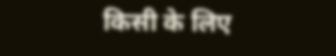किसी के लिए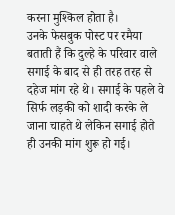करना मुश्किल होता है।
उनके फेसबुक पोस्ट पर रमैया बताती हैं कि दुल्हे के परिवार वाले सगाई के बाद से ही तरह तरह से दहेज मांग रहे थे। सगाई के पहले वे सिर्फ लड़की को शादी करके ले जाना चाहते थे लेकिन सगाई होते ही उनकी मांग शुरू हो गई।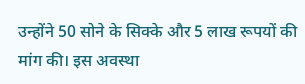उन्होंने 50 सोने के सिक्के और 5 लाख रूपयों की मांग की। इस अवस्था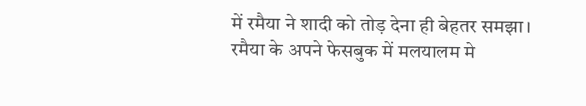में रमैया ने शादी को तोड़ देना ही बेहतर समझा।
रमैया के अपने फेसबुक में मलयालम मे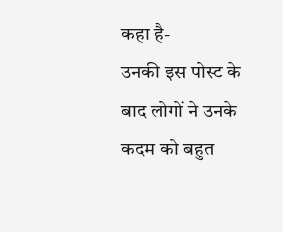कहा है-
उनकी इस पोस्ट के बाद लोगों ने उनके कदम को बहुत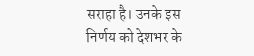सराहा है। उनके इस निर्णय को देशभर के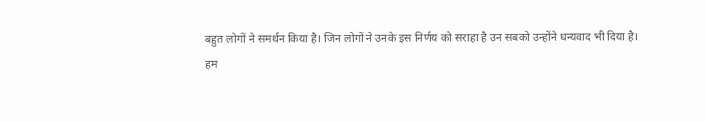बहुत लोगों ने समर्थन किया है। जिन लोगों ने उनके इस निर्णय को सराहा है उन सबको उन्होंने धन्यवाद भी दिया है।
हम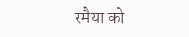रमैया को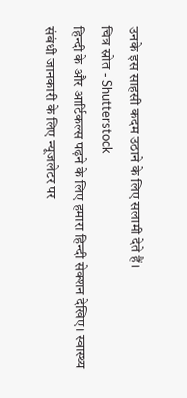उनके इस साहसी कदम उठाने के लिए सलामी देते हैं।
चित्र स्रोत - Shutterstock
हिन्दी के और आर्टिकल्स पढ़ने के लिए हमारा हिन्दी सेक्शन देखिए। स्वास्थ्य संबंधी जानकारी के लिए न्यूजलेटर पर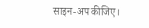साइन-अप कीजिए।